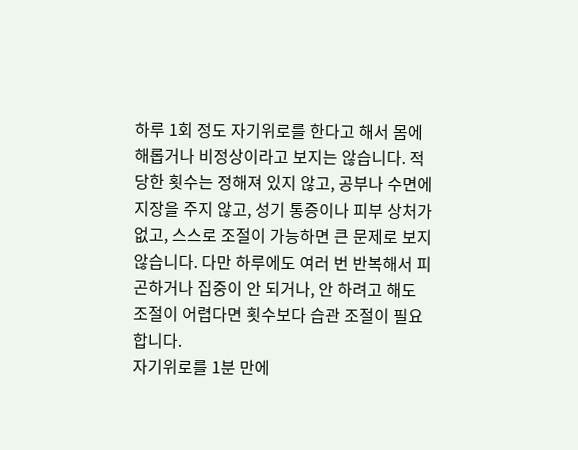하루 1회 정도 자기위로를 한다고 해서 몸에 해롭거나 비정상이라고 보지는 않습니다. 적당한 횟수는 정해져 있지 않고, 공부나 수면에 지장을 주지 않고, 성기 통증이나 피부 상처가 없고, 스스로 조절이 가능하면 큰 문제로 보지 않습니다. 다만 하루에도 여러 번 반복해서 피곤하거나 집중이 안 되거나, 안 하려고 해도 조절이 어렵다면 횟수보다 습관 조절이 필요합니다.
자기위로를 1분 만에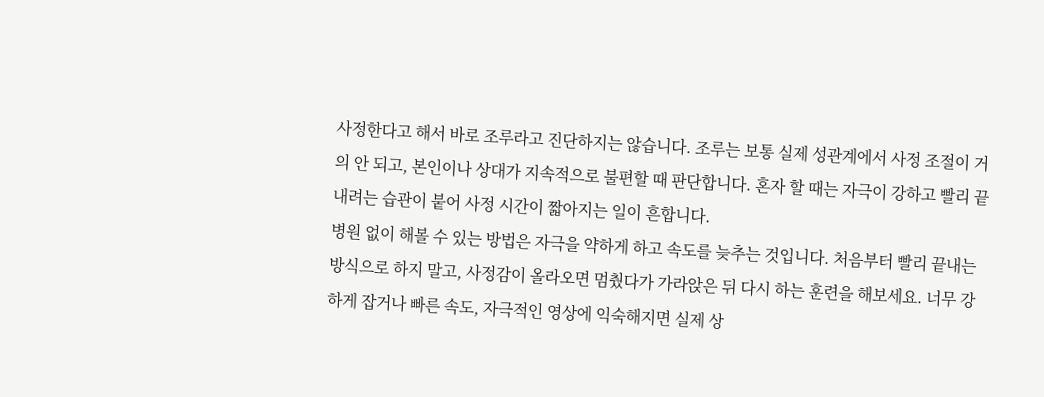사정한다고 해서 바로 조루라고 진단하지는 않습니다. 조루는 보통 실제 성관계에서 사정 조절이 거의 안 되고, 본인이나 상대가 지속적으로 불편할 때 판단합니다. 혼자 할 때는 자극이 강하고 빨리 끝내려는 습관이 붙어 사정 시간이 짧아지는 일이 흔합니다.
병원 없이 해볼 수 있는 방법은 자극을 약하게 하고 속도를 늦추는 것입니다. 처음부터 빨리 끝내는 방식으로 하지 말고, 사정감이 올라오면 멈췄다가 가라앉은 뒤 다시 하는 훈련을 해보세요. 너무 강하게 잡거나 빠른 속도, 자극적인 영상에 익숙해지면 실제 상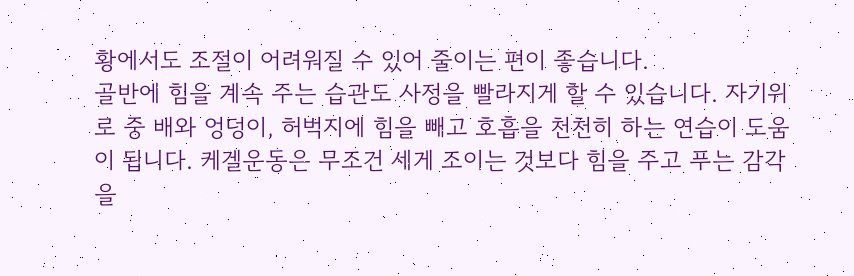황에서도 조절이 어려워질 수 있어 줄이는 편이 좋습니다.
골반에 힘을 계속 주는 습관도 사정을 빨라지게 할 수 있습니다. 자기위로 중 배와 엉덩이, 허벅지에 힘을 빼고 호흡을 천천히 하는 연습이 도움이 됩니다. 케겔운동은 무조건 세게 조이는 것보다 힘을 주고 푸는 감각을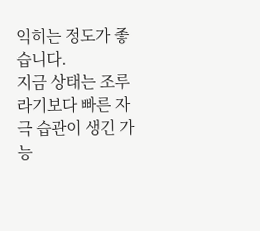익히는 정도가 좋습니다.
지금 상태는 조루라기보다 빠른 자극 습관이 생긴 가능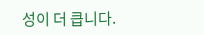성이 더 큽니다.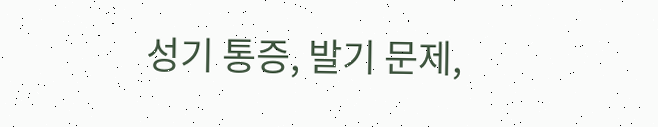성기 통증, 발기 문제,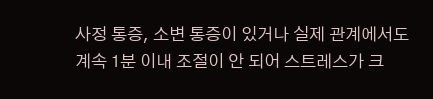사정 통증, 소변 통증이 있거나 실제 관계에서도 계속 1분 이내 조절이 안 되어 스트레스가 크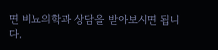면 비뇨의학과 상담을 받아보시면 됩니다.